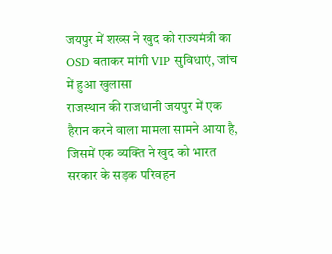जयपुर में शख्स ने खुद को राज्यमंत्री का OSD बताकर मांगी VIP सुविधाएं, जांच में हुआ खुलासा
राजस्थान की राजधानी जयपुर में एक हैरान करने वाला मामला सामने आया है, जिसमें एक व्यक्ति ने खुद को भारत सरकार के सड़क परिवहन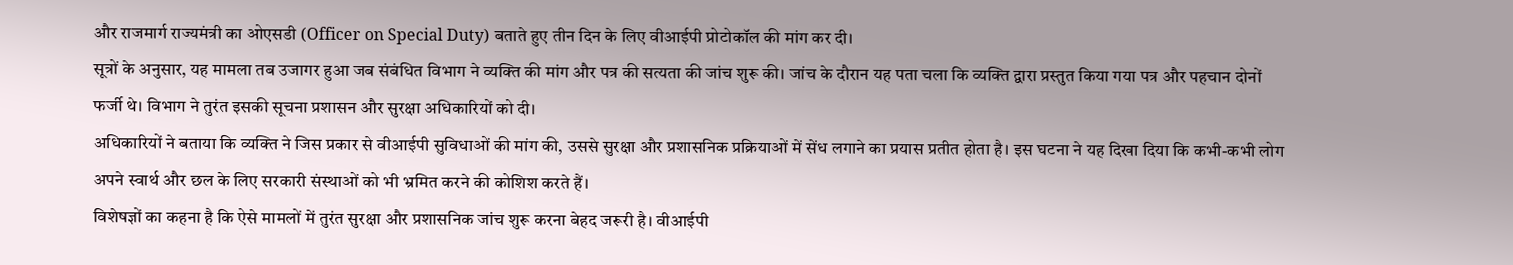और राजमार्ग राज्यमंत्री का ओएसडी (Officer on Special Duty) बताते हुए तीन दिन के लिए वीआईपी प्रोटोकॉल की मांग कर दी।
सूत्रों के अनुसार, यह मामला तब उजागर हुआ जब संबंधित विभाग ने व्यक्ति की मांग और पत्र की सत्यता की जांच शुरू की। जांच के दौरान यह पता चला कि व्यक्ति द्वारा प्रस्तुत किया गया पत्र और पहचान दोनों फर्जी थे। विभाग ने तुरंत इसकी सूचना प्रशासन और सुरक्षा अधिकारियों को दी।
अधिकारियों ने बताया कि व्यक्ति ने जिस प्रकार से वीआईपी सुविधाओं की मांग की, उससे सुरक्षा और प्रशासनिक प्रक्रियाओं में सेंध लगाने का प्रयास प्रतीत होता है। इस घटना ने यह दिखा दिया कि कभी-कभी लोग अपने स्वार्थ और छल के लिए सरकारी संस्थाओं को भी भ्रमित करने की कोशिश करते हैं।
विशेषज्ञों का कहना है कि ऐसे मामलों में तुरंत सुरक्षा और प्रशासनिक जांच शुरू करना बेहद जरूरी है। वीआईपी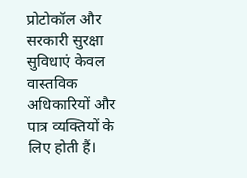प्रोटोकॉल और सरकारी सुरक्षा सुविधाएं केवल वास्तविक अधिकारियों और पात्र व्यक्तियों के लिए होती हैं।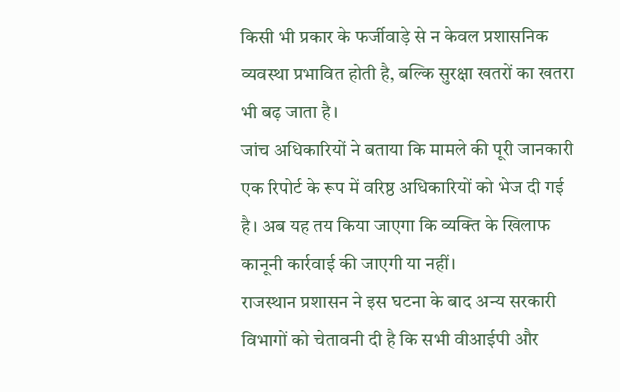किसी भी प्रकार के फर्जीवाड़े से न केवल प्रशासनिक व्यवस्था प्रभावित होती है, बल्कि सुरक्षा खतरों का खतरा भी बढ़ जाता है।
जांच अधिकारियों ने बताया कि मामले की पूरी जानकारी एक रिपोर्ट के रूप में वरिष्ठ अधिकारियों को भेज दी गई है। अब यह तय किया जाएगा कि व्यक्ति के खिलाफ कानूनी कार्रवाई की जाएगी या नहीं।
राजस्थान प्रशासन ने इस घटना के बाद अन्य सरकारी विभागों को चेतावनी दी है कि सभी वीआईपी और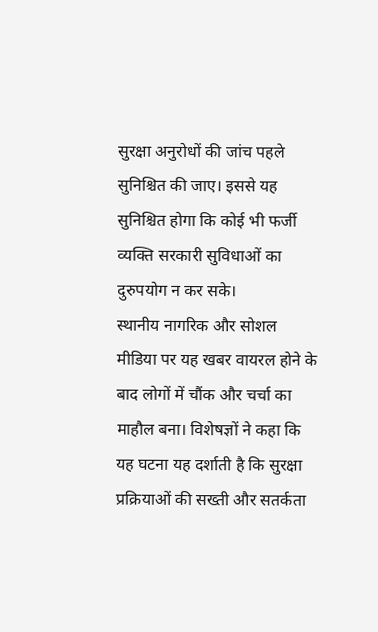सुरक्षा अनुरोधों की जांच पहले सुनिश्चित की जाए। इससे यह सुनिश्चित होगा कि कोई भी फर्जी व्यक्ति सरकारी सुविधाओं का दुरुपयोग न कर सके।
स्थानीय नागरिक और सोशल मीडिया पर यह खबर वायरल होने के बाद लोगों में चौंक और चर्चा का माहौल बना। विशेषज्ञों ने कहा कि यह घटना यह दर्शाती है कि सुरक्षा प्रक्रियाओं की सख्ती और सतर्कता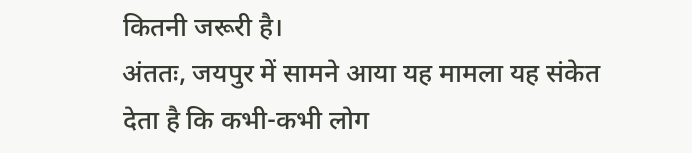कितनी जरूरी है।
अंततः, जयपुर में सामने आया यह मामला यह संकेत देता है कि कभी-कभी लोग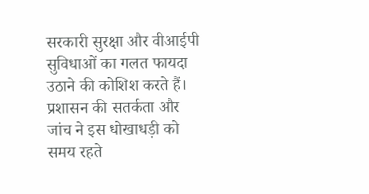सरकारी सुरक्षा और वीआईपी सुविधाओं का गलत फायदा उठाने की कोशिश करते हैं। प्रशासन की सतर्कता और जांच ने इस धोखाधड़ी को समय रहते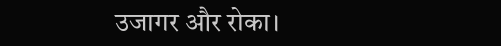उजागर और रोका।